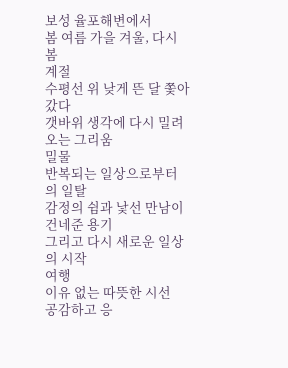보성 율포해변에서
봄 여름 가을 겨울, 다시 봄
계절
수평선 위 낮게 뜬 달 쫓아갔다
갯바위 생각에 다시 밀려오는 그리움
밀물
반복되는 일상으로부터의 일탈
감정의 쉼과 낯선 만남이 건네준 용기
그리고 다시 새로운 일상의 시작
여행
이유 없는 따뜻한 시선
공감하고 응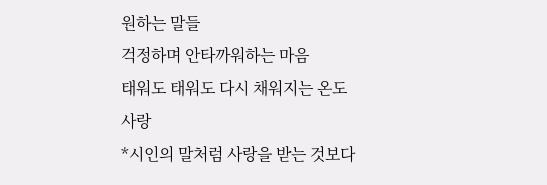원하는 말들
걱정하며 안타까워하는 마음
태워도 태워도 다시 채워지는 온도
사랑
*시인의 말처럼 사랑을 받는 것보다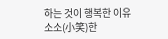하는 것이 행복한 이유
소소(小笑)한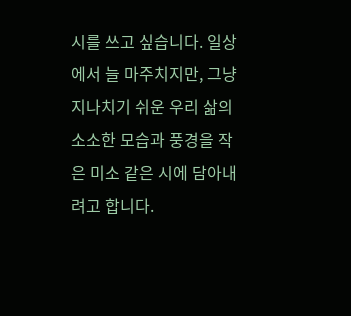시를 쓰고 싶습니다. 일상에서 늘 마주치지만, 그냥 지나치기 쉬운 우리 삶의 소소한 모습과 풍경을 작은 미소 같은 시에 담아내려고 합니다.